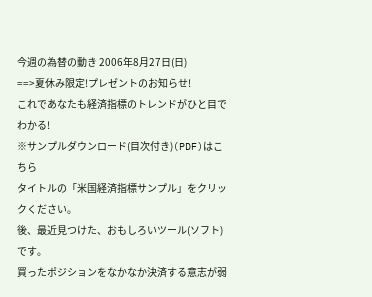今週の為替の動き 2006年8月27日(日)
==>夏休み限定!プレゼントのお知らせ!
これであなたも経済指標のトレンドがひと目でわかる!
※サンプルダウンロード(目次付き)(PDF)はこちら
タイトルの「米国経済指標サンプル」をクリックください。
後、最近見つけた、おもしろいツール(ソフト)です。
買ったポジションをなかなか決済する意志が弱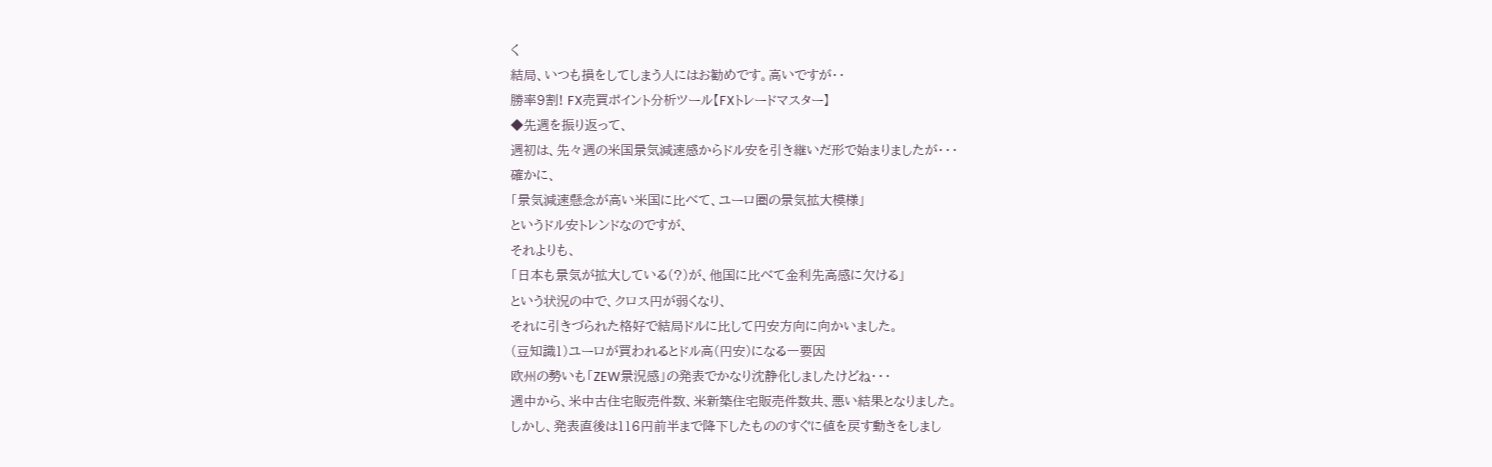く
結局、いつも損をしてしまう人にはお勧めです。高いですが・・
勝率9割! FX売買ポイント分析ツール【FXトレードマスター】
◆先週を振り返って、
週初は、先々週の米国景気減速感からドル安を引き継いだ形で始まりましたが・・・
確かに、
「景気減速懸念が高い米国に比べて、ユーロ圏の景気拡大模様」
というドル安トレンドなのですが、
それよりも、
「日本も景気が拡大している(?)が、他国に比べて金利先高感に欠ける」
という状況の中で、クロス円が弱くなり、
それに引きづられた格好で結局ドルに比して円安方向に向かいました。
(豆知識1)ユーロが買われるとドル高(円安)になる一要因
欧州の勢いも「ZEW景況感」の発表でかなり沈静化しましたけどね・・・
週中から、米中古住宅販売件数、米新築住宅販売件数共、悪い結果となりました。
しかし、発表直後は116円前半まで降下したもののすぐに値を戻す動きをしまし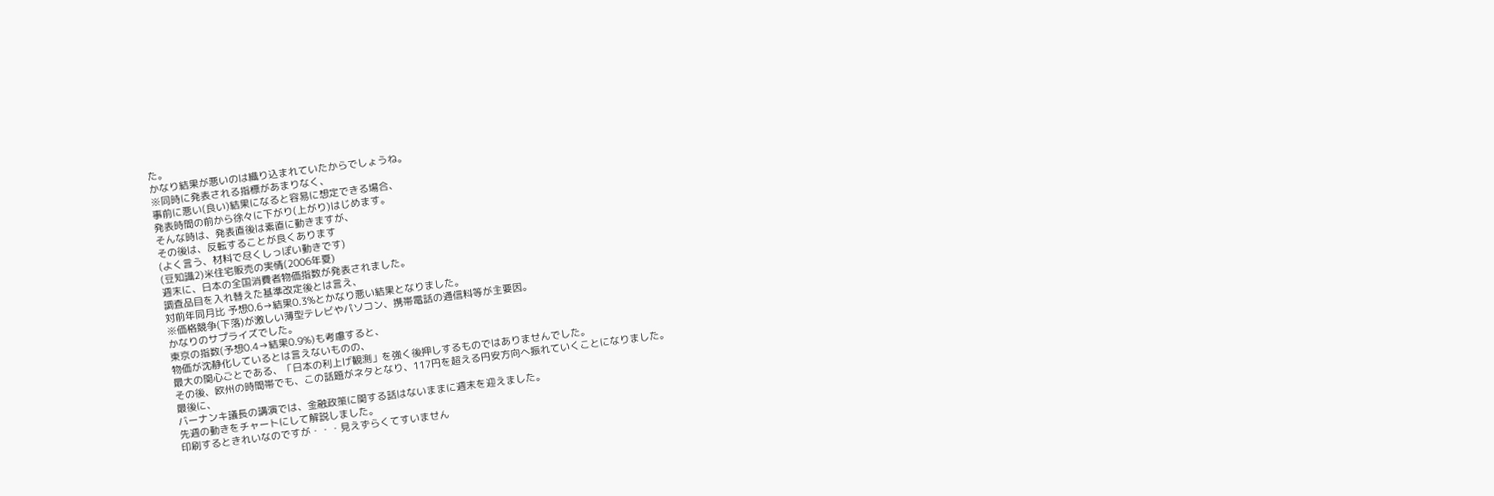た。
かなり結果が悪いのは織り込まれていたからでしょうね。
※同時に発表される指標があまりなく、
事前に悪い(良い)結果になると容易に想定できる場合、
発表時間の前から徐々に下がり(上がり)はじめます。
そんな時は、発表直後は素直に動きますが、
その後は、反転することが良くあります
(よく言う、材料で尽くしっぽい動きです)
(豆知識2)米住宅販売の実情(2006年夏)
週末に、日本の全国消費者物価指数が発表されました。
調査品目を入れ替えた基準改定後とは言え、
対前年同月比 予想0.6→結果0.3%とかなり悪い結果となりました。
※価格競争(下落)が激しい薄型テレビやパソコン、携帯電話の通信料等が主要因。
かなりのサプライズでした。
東京の指数(予想0.4→結果0.9%)も考慮すると、
物価が沈静化しているとは言えないものの、
最大の関心ごとである、「日本の利上げ観測」を強く後押しするものではありませんでした。
その後、欧州の時間帯でも、この話題がネタとなり、117円を超える円安方向へ振れていくことになりました。
最後に、
バーナンキ議長の講演では、金融政策に関する話はないままに週末を迎えました。
先週の動きをチャートにして解説しました。
印刷するときれいなのですが・・・見えずらくてすいません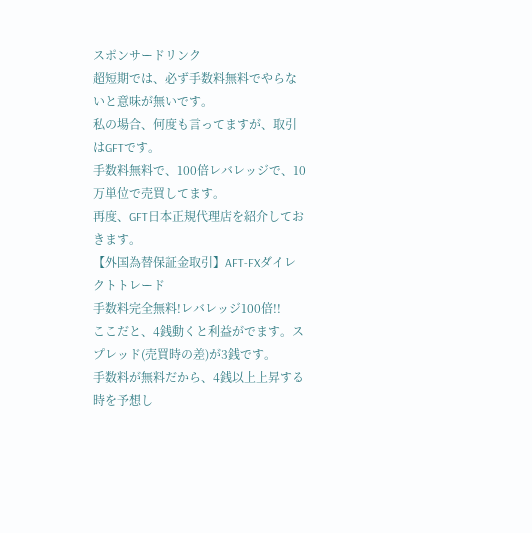スポンサードリンク
超短期では、必ず手数料無料でやらないと意味が無いです。
私の場合、何度も言ってますが、取引はGFTです。
手数料無料で、100倍レバレッジで、10万単位で売買してます。
再度、GFT日本正規代理店を紹介しておきます。
【外国為替保証金取引】AFT-FXダイレクトトレード
手数料完全無料!レバレッジ100倍!!
ここだと、4銭動くと利益がでます。スプレッド(売買時の差)が3銭です。
手数料が無料だから、4銭以上上昇する時を予想し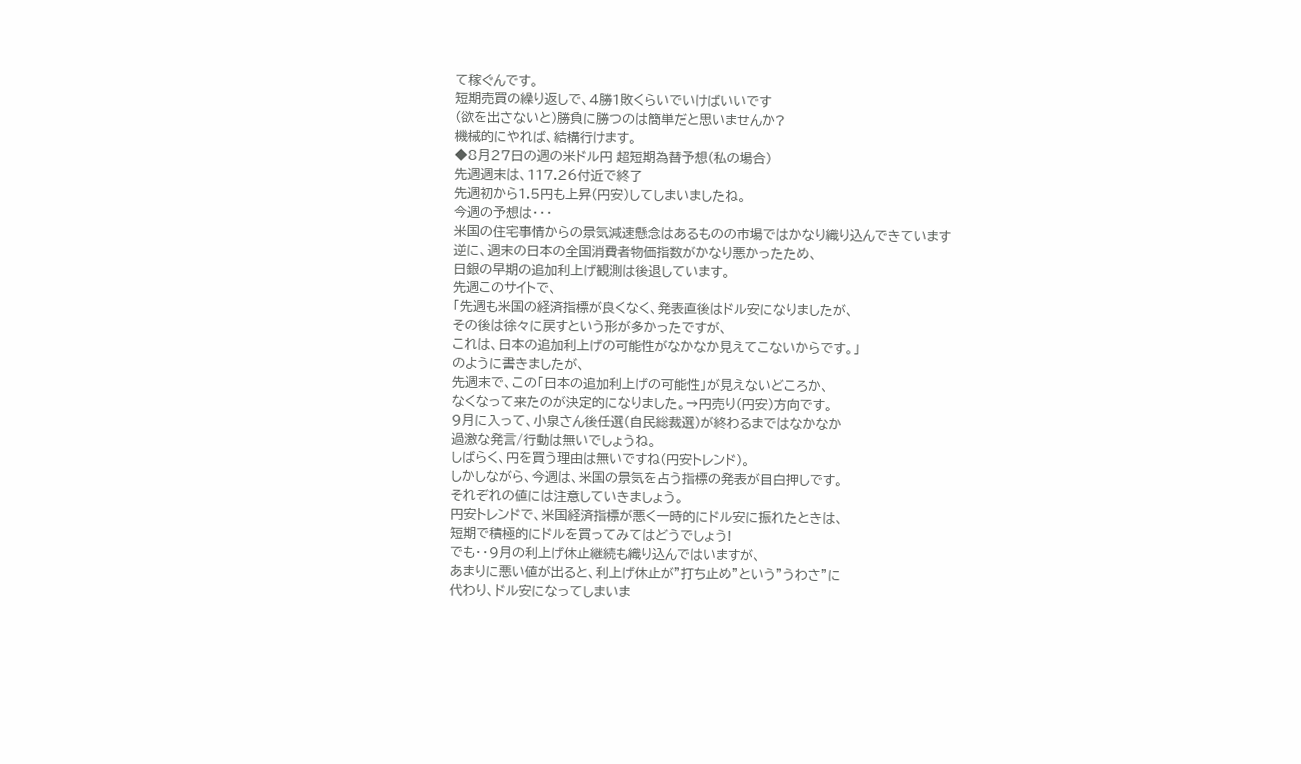て稼ぐんです。
短期売買の繰り返しで、4勝1敗くらいでいけばいいです
(欲を出さないと)勝負に勝つのは簡単だと思いませんか?
機械的にやれば、結構行けます。
◆8月27日の週の米ドル円 超短期為替予想(私の場合)
先週週末は、117.26付近で終了
先週初から1.5円も上昇(円安)してしまいましたね。
今週の予想は・・・
米国の住宅事情からの景気減速懸念はあるものの市場ではかなり織り込んできています
逆に、週末の日本の全国消費者物価指数がかなり悪かったため、
日銀の早期の追加利上げ観測は後退しています。
先週このサイトで、
「先週も米国の経済指標が良くなく、発表直後はドル安になりましたが、
その後は徐々に戻すという形が多かったですが、
これは、日本の追加利上げの可能性がなかなか見えてこないからです。」
のように書きましたが、
先週末で、この「日本の追加利上げの可能性」が見えないどころか、
なくなって来たのが決定的になりました。→円売り(円安)方向です。
9月に入って、小泉さん後任選(自民総裁選)が終わるまではなかなか
過激な発言/行動は無いでしょうね。
しばらく、円を買う理由は無いですね(円安トレンド)。
しかしながら、今週は、米国の景気を占う指標の発表が目白押しです。
それぞれの値には注意していきましょう。
円安トレンドで、米国経済指標が悪く一時的にドル安に振れたときは、
短期で積極的にドルを買ってみてはどうでしょう!
でも・・9月の利上げ休止継続も織り込んではいますが、
あまりに悪い値が出ると、利上げ休止が”打ち止め”という”うわさ”に
代わり、ドル安になってしまいま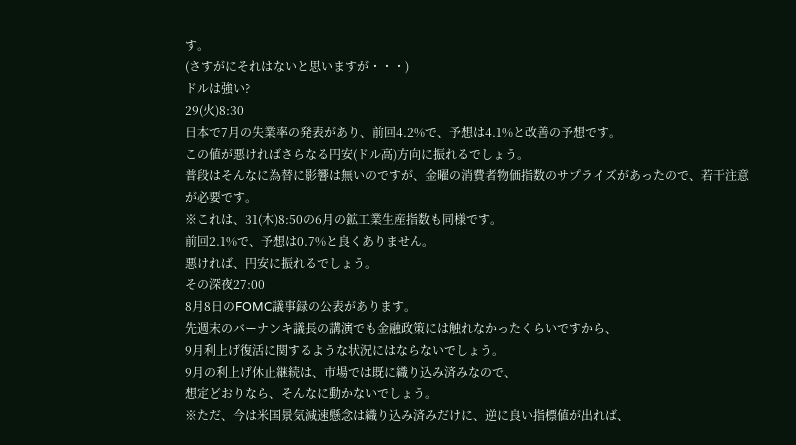す。
(さすがにそれはないと思いますが・・・)
ドルは強い?
29(火)8:30
日本で7月の失業率の発表があり、前回4.2%で、予想は4.1%と改善の予想です。
この値が悪ければさらなる円安(ドル高)方向に振れるでしょう。
普段はそんなに為替に影響は無いのですが、金曜の消費者物価指数のサプライズがあったので、若干注意が必要です。
※これは、31(木)8:50の6月の鉱工業生産指数も同様です。
前回2.1%で、予想は0.7%と良くありません。
悪ければ、円安に振れるでしょう。
その深夜27:00
8月8日のFOMC議事録の公表があります。
先週末のバーナンキ議長の講演でも金融政策には触れなかったくらいですから、
9月利上げ復活に関するような状況にはならないでしょう。
9月の利上げ休止継続は、市場では既に織り込み済みなので、
想定どおりなら、そんなに動かないでしょう。
※ただ、今は米国景気減速懸念は織り込み済みだけに、逆に良い指標値が出れば、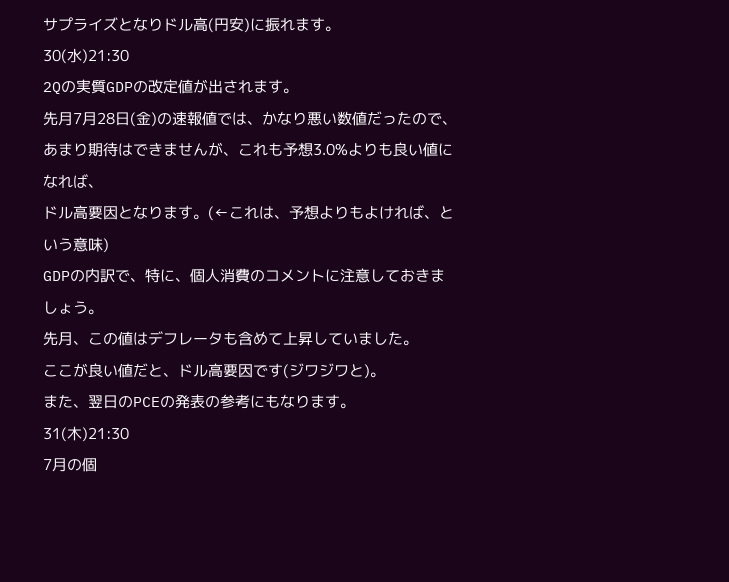サプライズとなりドル高(円安)に振れます。
30(水)21:30
2Qの実質GDPの改定値が出されます。
先月7月28日(金)の速報値では、かなり悪い数値だったので、
あまり期待はできませんが、これも予想3.0%よりも良い値になれば、
ドル高要因となります。(←これは、予想よりもよければ、という意味)
GDPの内訳で、特に、個人消費のコメントに注意しておきましょう。
先月、この値はデフレータも含めて上昇していました。
ここが良い値だと、ドル高要因です(ジワジワと)。
また、翌日のPCEの発表の参考にもなります。
31(木)21:30
7月の個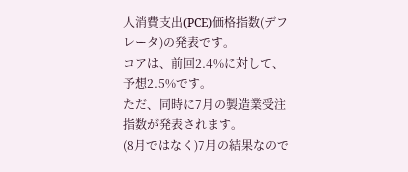人消費支出(PCE)価格指数(デフレータ)の発表です。
コアは、前回2.4%に対して、予想2.5%です。
ただ、同時に7月の製造業受注指数が発表されます。
(8月ではなく)7月の結果なので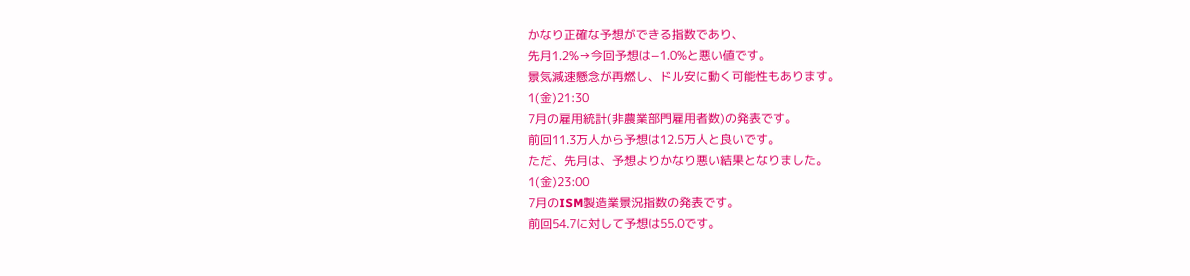かなり正確な予想ができる指数であり、
先月1.2%→今回予想は−1.0%と悪い値です。
景気減速懸念が再燃し、ドル安に動く可能性もあります。
1(金)21:30
7月の雇用統計(非農業部門雇用者数)の発表です。
前回11.3万人から予想は12.5万人と良いです。
ただ、先月は、予想よりかなり悪い結果となりました。
1(金)23:00
7月のISM製造業景況指数の発表です。
前回54.7に対して予想は55.0です。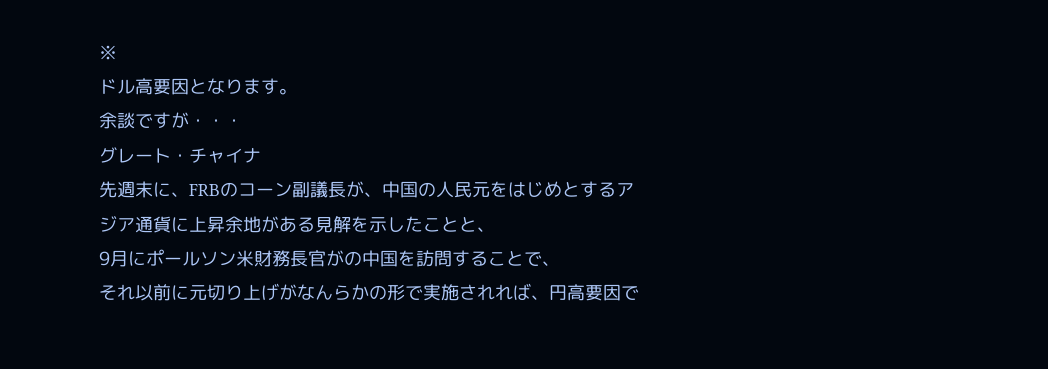※
ドル高要因となります。
余談ですが・・・
グレート・チャイナ
先週末に、FRBのコーン副議長が、中国の人民元をはじめとするアジア通貨に上昇余地がある見解を示したことと、
9月にポールソン米財務長官がの中国を訪問することで、
それ以前に元切り上げがなんらかの形で実施されれば、円高要因で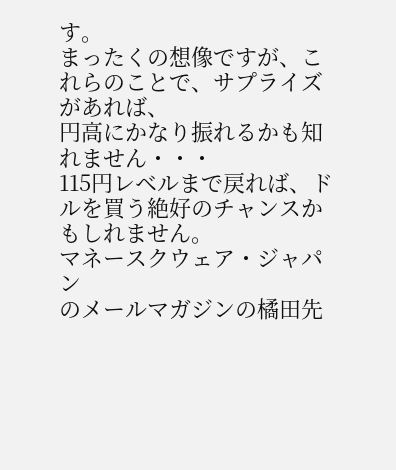す。
まったくの想像ですが、これらのことで、サプライズがあれば、
円高にかなり振れるかも知れません・・・
115円レベルまで戻れば、ドルを買う絶好のチャンスかもしれません。
マネースクウェア・ジャパン
のメールマガジンの橘田先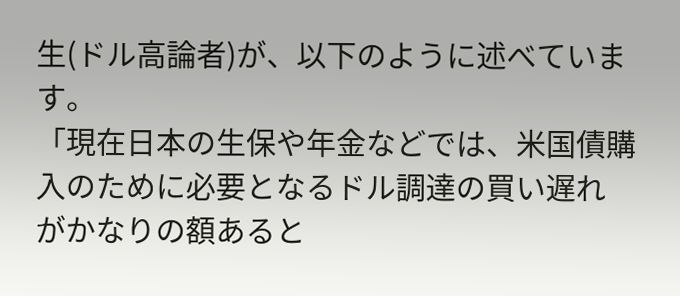生(ドル高論者)が、以下のように述べています。
「現在日本の生保や年金などでは、米国債購入のために必要となるドル調達の買い遅れ
がかなりの額あると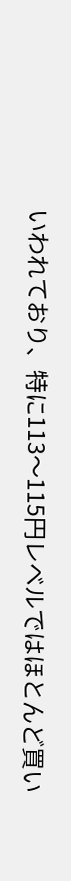いわれており、特に113〜115円レベルではほとんど買い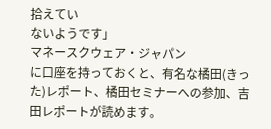拾えてい
ないようです」
マネースクウェア・ジャパン
に口座を持っておくと、有名な橘田(きった)レポート、橘田セミナーへの参加、吉田レポートが読めます。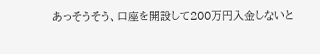あっそうそう、口座を開設して200万円入金しないと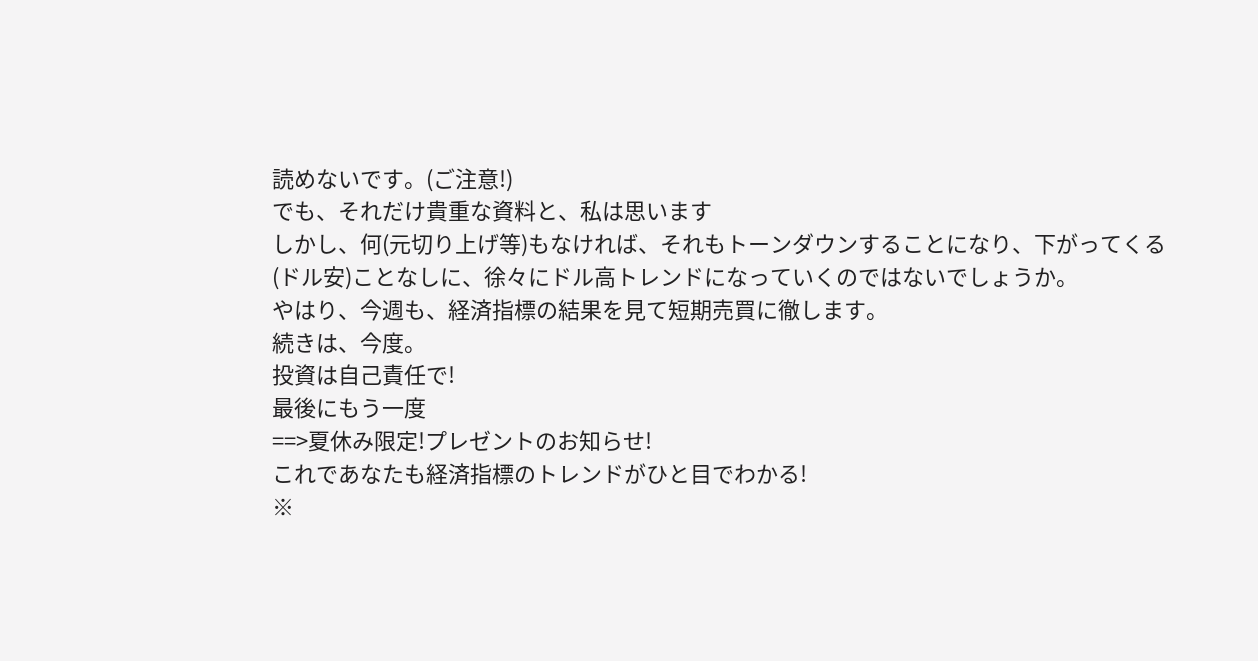読めないです。(ご注意!)
でも、それだけ貴重な資料と、私は思います
しかし、何(元切り上げ等)もなければ、それもトーンダウンすることになり、下がってくる(ドル安)ことなしに、徐々にドル高トレンドになっていくのではないでしょうか。
やはり、今週も、経済指標の結果を見て短期売買に徹します。
続きは、今度。
投資は自己責任で!
最後にもう一度
==>夏休み限定!プレゼントのお知らせ!
これであなたも経済指標のトレンドがひと目でわかる!
※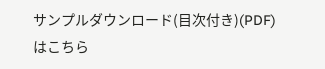サンプルダウンロード(目次付き)(PDF)はこちら